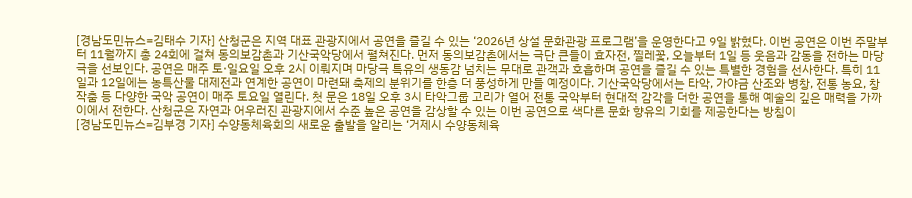[경남도민뉴스=김태수 기자] 산청군은 지역 대표 관광지에서 공연을 즐길 수 있는 ‘2026년 상설 문화관광 프로그램’을 운영한다고 9일 밝혔다. 이번 공연은 이번 주말부터 11월까지 총 24회에 걸쳐 동의보감촌과 기산국악당에서 펼쳐진다. 먼저 동의보감촌에서는 극단 큰들이 효자전, 찔레꽃, 오늘부터 1일 등 웃음과 감동을 전하는 마당극을 선보인다. 공연은 매주 토·일요일 오후 2시 이뤄지며 마당극 특유의 생동감 넘치는 무대로 관객과 호흡하며 공연을 즐길 수 있는 특별한 경험을 선사한다. 특히 11일과 12일에는 농특산물 대제전과 연계한 공연이 마련돼 축제의 분위기를 한층 더 풍성하게 만들 예정이다. 기산국악당에서는 타악, 가야금 산조와 병창, 전통 농요, 창작춤 등 다양한 국악 공연이 매주 토요일 열린다. 첫 문은 18일 오후 3시 타악그룹 고리가 열어 전통 국악부터 현대적 감각을 더한 공연을 통해 예술의 깊은 매력을 가까이에서 전한다. 산청군은 자연과 어우러진 관광지에서 수준 높은 공연을 감상할 수 있는 이번 공연으로 색다른 문화 향유의 기회를 제공한다는 방침이
[경남도민뉴스=김부경 기자] 수양동체육회의 새로운 출발을 알리는 ‘거제시 수양동체육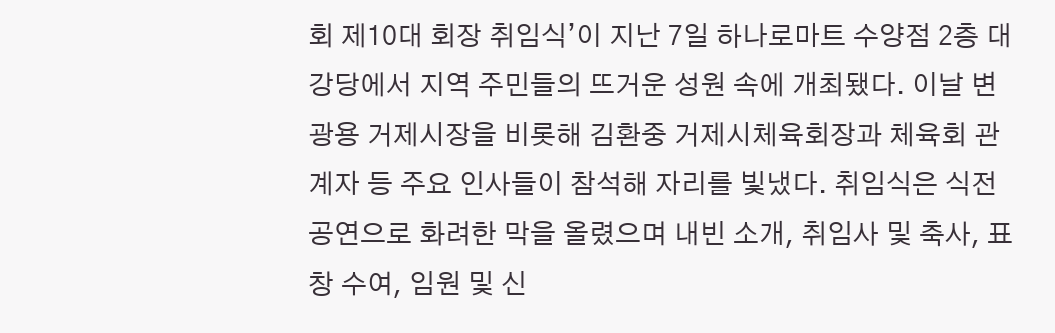회 제10대 회장 취임식’이 지난 7일 하나로마트 수양점 2층 대강당에서 지역 주민들의 뜨거운 성원 속에 개최됐다. 이날 변광용 거제시장을 비롯해 김환중 거제시체육회장과 체육회 관계자 등 주요 인사들이 참석해 자리를 빛냈다. 취임식은 식전 공연으로 화려한 막을 올렸으며 내빈 소개, 취임사 및 축사, 표창 수여, 임원 및 신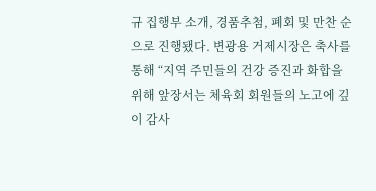규 집행부 소개, 경품추첨, 폐회 및 만찬 순으로 진행됐다. 변광용 거제시장은 축사를 통해 “지역 주민들의 건강 증진과 화합을 위해 앞장서는 체육회 회원들의 노고에 깊이 감사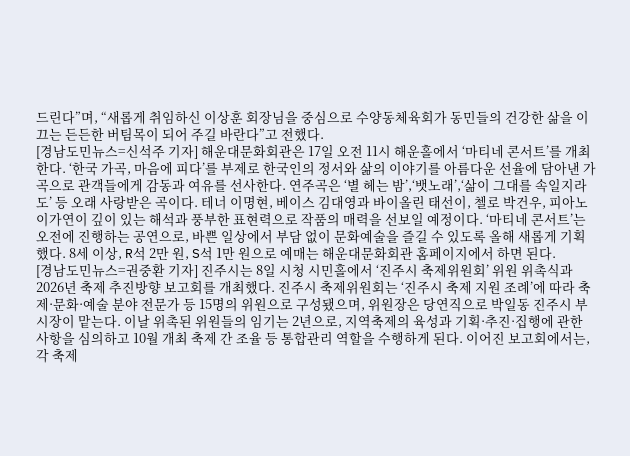드린다”며, “새롭게 취임하신 이상훈 회장님을 중심으로 수양동체육회가 동민들의 건강한 삶을 이끄는 든든한 버팀목이 되어 주길 바란다”고 전했다.
[경남도민뉴스=신석주 기자] 해운대문화회관은 17일 오전 11시 해운홀에서 ‘마티네 콘서트’를 개최한다. ‘한국 가곡, 마음에 피다’를 부제로 한국인의 정서와 삶의 이야기를 아름다운 선율에 담아낸 가곡으로 관객들에게 감동과 여유를 선사한다. 연주곡은 ‘별 헤는 밤’,‘뱃노래’,‘삶이 그대를 속일지라도’ 등 오래 사랑받은 곡이다. 테너 이명현, 베이스 김대영과 바이올린 태선이, 첼로 박건우, 피아노 이가연이 깊이 있는 해석과 풍부한 표현력으로 작품의 매력을 선보일 예정이다. ‘마티네 콘서트’는 오전에 진행하는 공연으로, 바쁜 일상에서 부담 없이 문화예술을 즐길 수 있도록 올해 새롭게 기획했다. 8세 이상, R석 2만 원, S석 1만 원으로 예매는 해운대문화회관 홈페이지에서 하면 된다.
[경남도민뉴스=권중환 기자] 진주시는 8일 시청 시민홀에서 ‘진주시 축제위원회’ 위원 위촉식과 2026년 축제 추진방향 보고회를 개최했다. 진주시 축제위원회는 ‘진주시 축제 지원 조례’에 따라 축제·문화·예술 분야 전문가 등 15명의 위원으로 구성됐으며, 위원장은 당연직으로 박일동 진주시 부시장이 맡는다. 이날 위촉된 위원들의 임기는 2년으로, 지역축제의 육성과 기획·추진·집행에 관한 사항을 심의하고 10월 개최 축제 간 조율 등 통합관리 역할을 수행하게 된다. 이어진 보고회에서는, 각 축제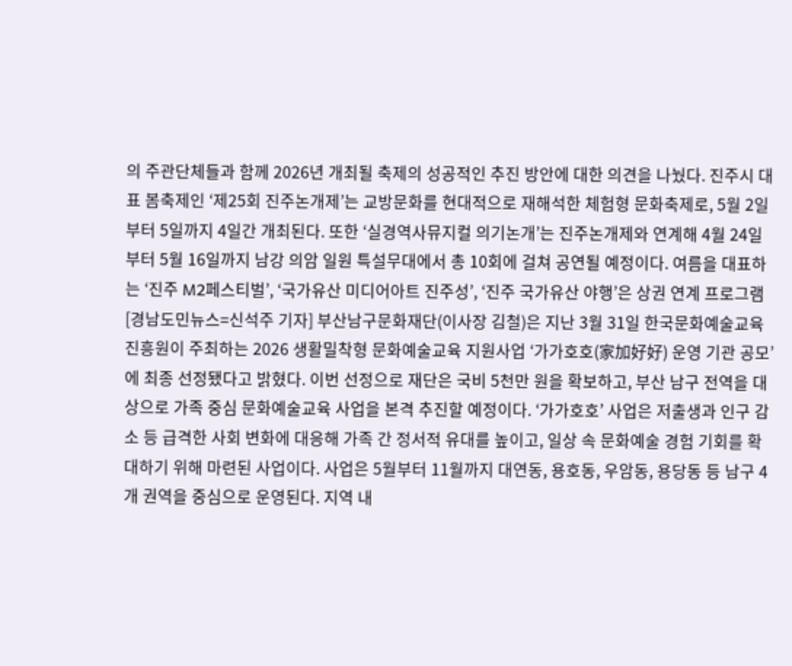의 주관단체들과 함께 2026년 개최될 축제의 성공적인 추진 방안에 대한 의견을 나눴다. 진주시 대표 봄축제인 ‘제25회 진주논개제’는 교방문화를 현대적으로 재해석한 체험형 문화축제로, 5월 2일부터 5일까지 4일간 개최된다. 또한 ‘실경역사뮤지컬 의기논개’는 진주논개제와 연계해 4월 24일부터 5월 16일까지 남강 의암 일원 특설무대에서 총 10회에 걸쳐 공연될 예정이다. 여름을 대표하는 ‘진주 M2페스티벌’, ‘국가유산 미디어아트 진주성’, ‘진주 국가유산 야행’은 상권 연계 프로그램
[경남도민뉴스=신석주 기자] 부산남구문화재단(이사장 김철)은 지난 3월 31일 한국문화예술교육진흥원이 주최하는 2026 생활밀착형 문화예술교육 지원사업 ‘가가호호(家加好好) 운영 기관 공모’에 최종 선정됐다고 밝혔다. 이번 선정으로 재단은 국비 5천만 원을 확보하고, 부산 남구 전역을 대상으로 가족 중심 문화예술교육 사업을 본격 추진할 예정이다. ‘가가호호’ 사업은 저출생과 인구 감소 등 급격한 사회 변화에 대응해 가족 간 정서적 유대를 높이고, 일상 속 문화예술 경험 기회를 확대하기 위해 마련된 사업이다. 사업은 5월부터 11월까지 대연동, 용호동, 우암동, 용당동 등 남구 4개 권역을 중심으로 운영된다. 지역 내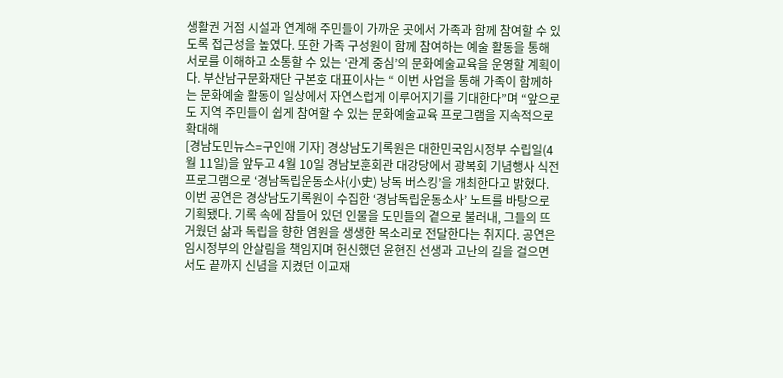생활권 거점 시설과 연계해 주민들이 가까운 곳에서 가족과 함께 참여할 수 있도록 접근성을 높였다. 또한 가족 구성원이 함께 참여하는 예술 활동을 통해 서로를 이해하고 소통할 수 있는 ‘관계 중심’의 문화예술교육을 운영할 계획이다. 부산남구문화재단 구본호 대표이사는 “ 이번 사업을 통해 가족이 함께하는 문화예술 활동이 일상에서 자연스럽게 이루어지기를 기대한다”며 “앞으로도 지역 주민들이 쉽게 참여할 수 있는 문화예술교육 프로그램을 지속적으로 확대해
[경남도민뉴스=구인애 기자] 경상남도기록원은 대한민국임시정부 수립일(4월 11일)을 앞두고 4월 10일 경남보훈회관 대강당에서 광복회 기념행사 식전 프로그램으로 ‘경남독립운동소사(小史) 낭독 버스킹’을 개최한다고 밝혔다. 이번 공연은 경상남도기록원이 수집한 ‘경남독립운동소사’ 노트를 바탕으로 기획됐다. 기록 속에 잠들어 있던 인물을 도민들의 곁으로 불러내, 그들의 뜨거웠던 삶과 독립을 향한 염원을 생생한 목소리로 전달한다는 취지다. 공연은 임시정부의 안살림을 책임지며 헌신했던 윤현진 선생과 고난의 길을 걸으면서도 끝까지 신념을 지켰던 이교재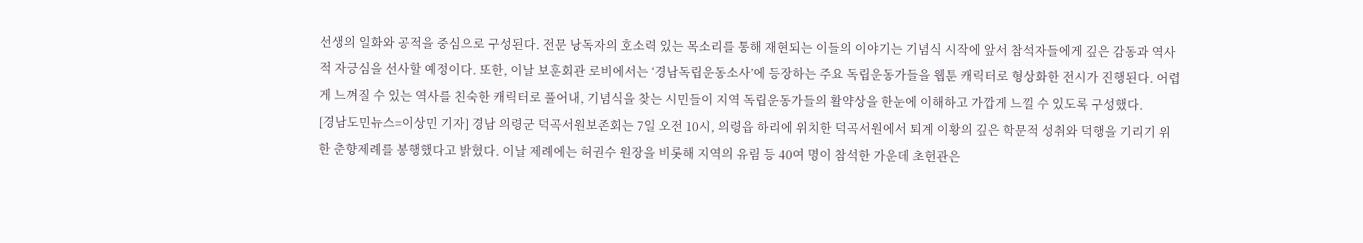선생의 일화와 공적을 중심으로 구성된다. 전문 낭독자의 호소력 있는 목소리를 통해 재현되는 이들의 이야기는 기념식 시작에 앞서 참석자들에게 깊은 감동과 역사적 자긍심을 선사할 예정이다. 또한, 이날 보훈회관 로비에서는 ‘경남독립운동소사’에 등장하는 주요 독립운동가들을 웹툰 캐릭터로 형상화한 전시가 진행된다. 어렵게 느껴질 수 있는 역사를 친숙한 캐릭터로 풀어내, 기념식을 찾는 시민들이 지역 독립운동가들의 활약상을 한눈에 이해하고 가깝게 느낄 수 있도록 구성했다.
[경남도민뉴스=이상민 기자] 경남 의령군 덕곡서원보존회는 7일 오전 10시, 의령읍 하리에 위치한 덕곡서원에서 퇴계 이황의 깊은 학문적 성취와 덕행을 기리기 위한 춘향제례를 봉행했다고 밝혔다. 이날 제례에는 허권수 원장을 비롯해 지역의 유림 등 40여 명이 참석한 가운데 초헌관은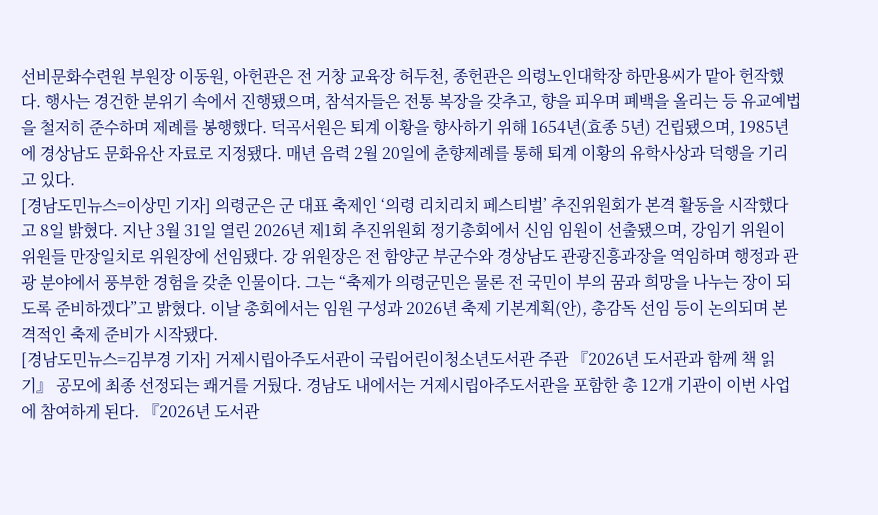선비문화수련원 부원장 이동원, 아헌관은 전 거창 교육장 허두천, 종헌관은 의령노인대학장 하만용씨가 맡아 헌작했다. 행사는 경건한 분위기 속에서 진행됐으며, 참석자들은 전통 복장을 갖추고, 향을 피우며 폐백을 올리는 등 유교예법을 철저히 준수하며 제례를 봉행했다. 덕곡서원은 퇴계 이황을 향사하기 위해 1654년(효종 5년) 건립됐으며, 1985년에 경상남도 문화유산 자료로 지정됐다. 매년 음력 2월 20일에 춘향제례를 통해 퇴계 이황의 유학사상과 덕행을 기리고 있다.
[경남도민뉴스=이상민 기자] 의령군은 군 대표 축제인 ‘의령 리치리치 페스티벌’ 추진위원회가 본격 활동을 시작했다고 8일 밝혔다. 지난 3월 31일 열린 2026년 제1회 추진위원회 정기총회에서 신임 임원이 선출됐으며, 강임기 위원이 위원들 만장일치로 위원장에 선임됐다. 강 위원장은 전 함양군 부군수와 경상남도 관광진흥과장을 역임하며 행정과 관광 분야에서 풍부한 경험을 갖춘 인물이다. 그는 “축제가 의령군민은 물론 전 국민이 부의 꿈과 희망을 나누는 장이 되도록 준비하겠다”고 밝혔다. 이날 총회에서는 임원 구성과 2026년 축제 기본계획(안), 총감독 선임 등이 논의되며 본격적인 축제 준비가 시작됐다.
[경남도민뉴스=김부경 기자] 거제시립아주도서관이 국립어린이청소년도서관 주관 『2026년 도서관과 함께 책 읽기』 공모에 최종 선정되는 쾌거를 거뒀다. 경남도 내에서는 거제시립아주도서관을 포함한 총 12개 기관이 이번 사업에 참여하게 된다. 『2026년 도서관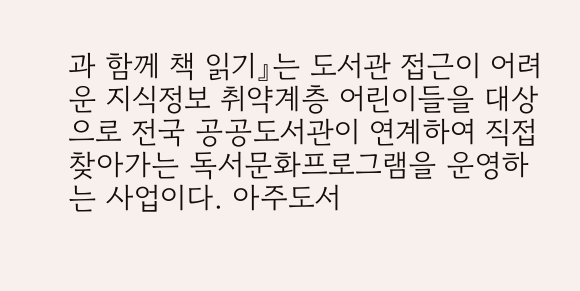과 함께 책 읽기』는 도서관 접근이 어려운 지식정보 취약계층 어린이들을 대상으로 전국 공공도서관이 연계하여 직접 찾아가는 독서문화프로그램을 운영하는 사업이다. 아주도서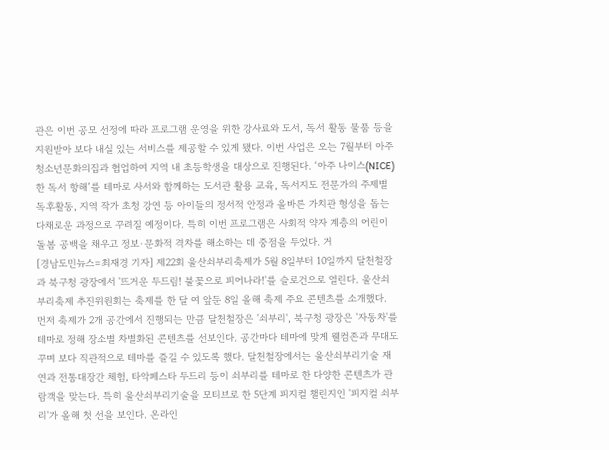관은 이번 공모 선정에 따라 프로그램 운영을 위한 강사료와 도서, 독서 활동 물품 등을 지원받아 보다 내실 있는 서비스를 제공할 수 있게 됐다. 이번 사업은 오는 7월부터 아주청소년문화의집과 협업하여 지역 내 초등학생을 대상으로 진행된다. ‘아주 나이스(NICE)한 독서 항해’를 테마로 사서와 함께하는 도서관 활용 교육, 독서지도 전문가의 주제별 독후활동, 지역 작가 초청 강연 등 아이들의 정서적 안정과 올바른 가치관 형성을 돕는 다채로운 과정으로 꾸려질 예정이다. 특히 이번 프로그램은 사회적 약자 계층의 어린이 돌봄 공백을 채우고 정보·문화적 격차를 해소하는 데 중점을 두었다. 거
[경남도민뉴스=최재경 기자] 제22회 울산쇠부리축제가 5월 8일부터 10일까지 달천철장과 북구청 광장에서 '뜨거운 두드림! 불꽃으로 피어나라!'를 슬로건으로 열린다. 울산쇠부리축제 추진위원회는 축제를 한 달 여 앞둔 8일 올해 축제 주요 콘텐츠를 소개했다. 먼저 축제가 2개 공간에서 진행되는 만큼 달천철장은 '쇠부리', 북구청 광장은 '자동차'를 테마로 정해 장소별 차별화된 콘텐츠를 선보인다. 공간마다 테마에 맞게 웰컴존과 무대도 꾸며 보다 직관적으로 테마를 즐길 수 있도록 했다. 달천철장에서는 울산쇠부리기술 재연과 전통대장간 체험, 타악페스타 두드리 등이 쇠부리를 테마로 한 다양한 콘텐츠가 관람객을 맞는다. 특히 울산쇠부리기술을 모티브로 한 5단계 피지컬 챌린지인 '피지컬 쇠부리'가 올해 첫 선을 보인다. 온라인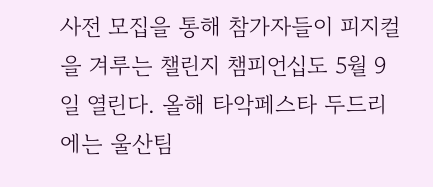사전 모집을 통해 참가자들이 피지컬을 겨루는 챌린지 챔피언십도 5월 9일 열린다. 올해 타악페스타 두드리에는 울산팀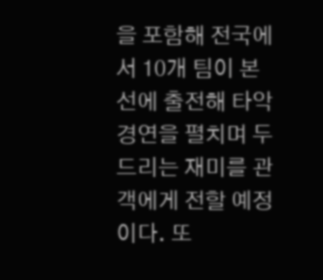을 포함해 전국에서 10개 팀이 본선에 출전해 타악 경연을 펼치며 두드리는 재미를 관객에게 전할 예정이다. 또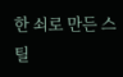한 쇠로 만든 스틸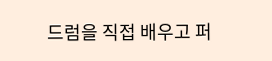드럼을 직접 배우고 퍼